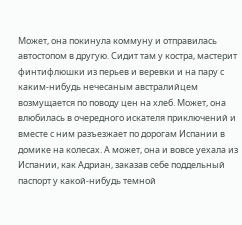Может, она покинула коммуну и отправилась автостопом в другую. Сидит там у костра, мастерит финтифлюшки из перьев и веревки и на пару с каким-нибудь нечесаным австралийцем возмущается по поводу цен на хлеб. Может, она влюбилась в очередного искателя приключений и вместе с ним разъезжает по дорогам Испании в домике на колесах. А может, она и вовсе уехала из Испании, как Адриан, заказав себе поддельный паспорт у какой-нибудь темной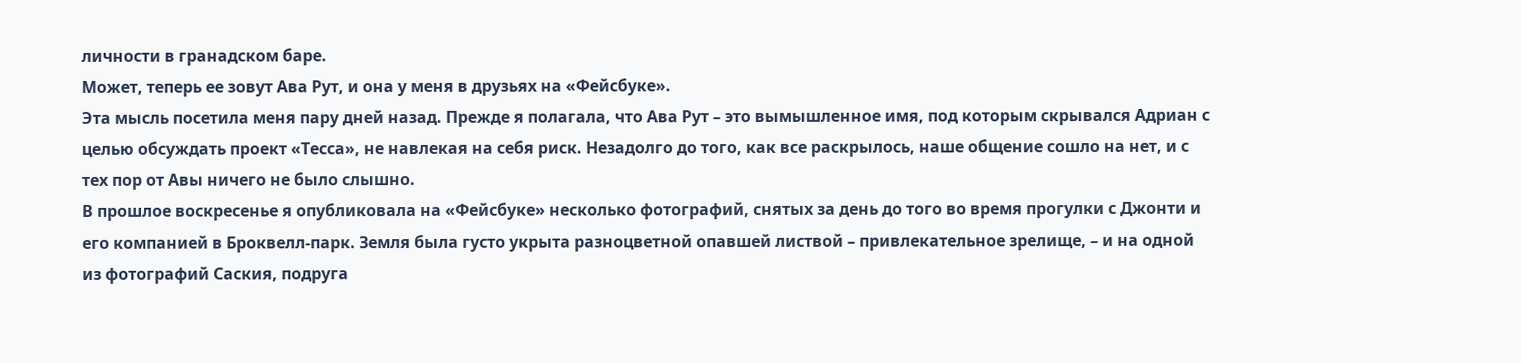личности в гранадском баре.
Может, теперь ее зовут Ава Рут, и она у меня в друзьях на «Фейсбуке».
Эта мысль посетила меня пару дней назад. Прежде я полагала, что Ава Рут – это вымышленное имя, под которым скрывался Адриан с целью обсуждать проект «Тесса», не навлекая на себя риск. Незадолго до того, как все раскрылось, наше общение сошло на нет, и с тех пор от Авы ничего не было слышно.
В прошлое воскресенье я опубликовала на «Фейсбуке» несколько фотографий, снятых за день до того во время прогулки с Джонти и его компанией в Броквелл-парк. Земля была густо укрыта разноцветной опавшей листвой – привлекательное зрелище, – и на одной из фотографий Саския, подруга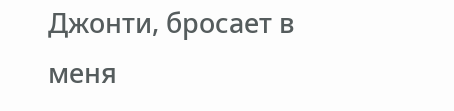Джонти, бросает в меня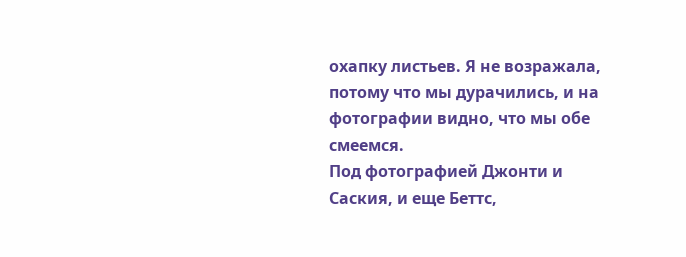охапку листьев. Я не возражала, потому что мы дурачились, и на фотографии видно, что мы обе смеемся.
Под фотографией Джонти и Саския, и еще Беттс,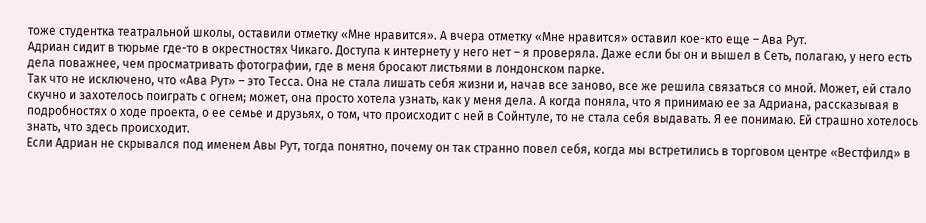тоже студентка театральной школы, оставили отметку «Мне нравится». А вчера отметку «Мне нравится» оставил кое-кто еще – Ава Рут.
Адриан сидит в тюрьме где-то в окрестностях Чикаго. Доступа к интернету у него нет – я проверяла. Даже если бы он и вышел в Сеть, полагаю, у него есть дела поважнее, чем просматривать фотографии, где в меня бросают листьями в лондонском парке.
Так что не исключено, что «Ава Рут» – это Тесса. Она не стала лишать себя жизни и, начав все заново, все же решила связаться со мной. Может, ей стало скучно и захотелось поиграть с огнем; может, она просто хотела узнать, как у меня дела. А когда поняла, что я принимаю ее за Адриана, рассказывая в подробностях о ходе проекта, о ее семье и друзьях, о том, что происходит с ней в Сойнтуле, то не стала себя выдавать. Я ее понимаю. Ей страшно хотелось знать, что здесь происходит.
Если Адриан не скрывался под именем Авы Рут, тогда понятно, почему он так странно повел себя, когда мы встретились в торговом центре «Вестфилд» в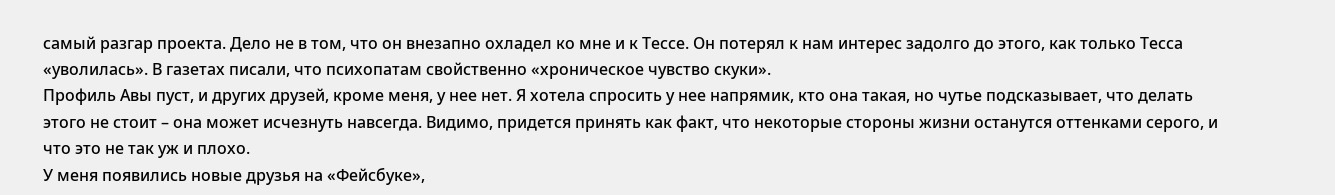самый разгар проекта. Дело не в том, что он внезапно охладел ко мне и к Тессе. Он потерял к нам интерес задолго до этого, как только Тесса «уволилась». В газетах писали, что психопатам свойственно «хроническое чувство скуки».
Профиль Авы пуст, и других друзей, кроме меня, у нее нет. Я хотела спросить у нее напрямик, кто она такая, но чутье подсказывает, что делать этого не стоит – она может исчезнуть навсегда. Видимо, придется принять как факт, что некоторые стороны жизни останутся оттенками серого, и что это не так уж и плохо.
У меня появились новые друзья на «Фейсбуке»,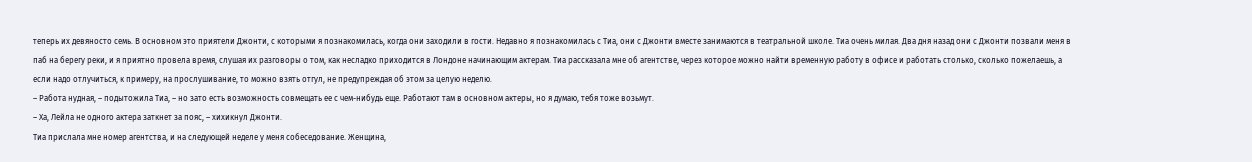теперь их девяносто семь. В основном это приятели Джонти, с которыми я познакомилась, когда они заходили в гости. Недавно я познакомилась с Тиа, они с Джонти вместе занимаются в театральной школе. Тиа очень милая. Два дня назад они с Джонти позвали меня в паб на берегу реки, и я приятно провела время, слушая их разговоры о том, как несладко приходится в Лондоне начинающим актерам. Тиа рассказала мне об агентстве, через которое можно найти временную работу в офисе и работать столько, сколько пожелаешь, а если надо отлучиться, к примеру, на прослушивание, то можно взять отгул, не предупреждая об этом за целую неделю.
– Работа нудная, – подытожила Тиа, – но зато есть возможность совмещать ее с чем-нибудь еще. Работают там в основном актеры, но я думаю, тебя тоже возьмут.
– Ха, Лейла не одного актера заткнет за пояс, – хихикнул Джонти.
Тиа прислала мне номер агентства, и на следующей неделе у меня собеседование. Женщина,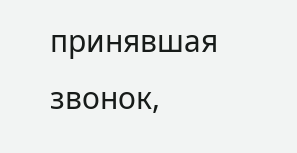принявшая звонок,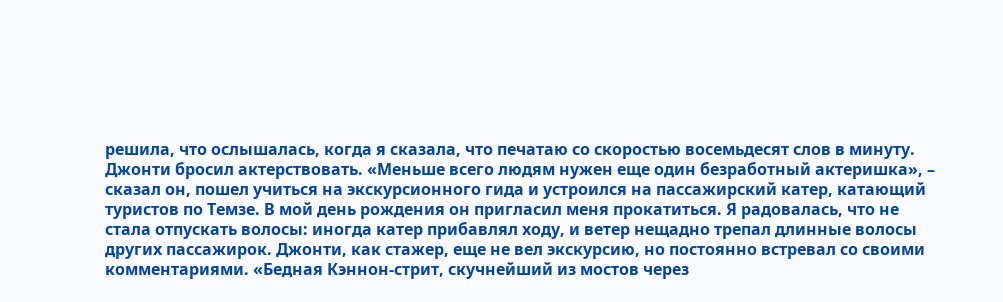решила, что ослышалась, когда я сказала, что печатаю со скоростью восемьдесят слов в минуту.
Джонти бросил актерствовать. «Меньше всего людям нужен еще один безработный актеришка», – сказал он, пошел учиться на экскурсионного гида и устроился на пассажирский катер, катающий туристов по Темзе. В мой день рождения он пригласил меня прокатиться. Я радовалась, что не стала отпускать волосы: иногда катер прибавлял ходу, и ветер нещадно трепал длинные волосы других пассажирок. Джонти, как стажер, еще не вел экскурсию, но постоянно встревал со своими комментариями. «Бедная Кэннон-стрит, скучнейший из мостов через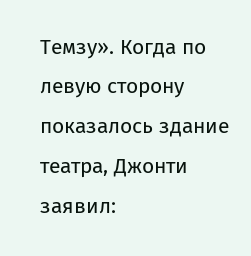Темзу». Когда по левую сторону показалось здание театра, Джонти заявил: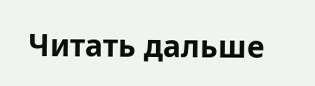Читать дальше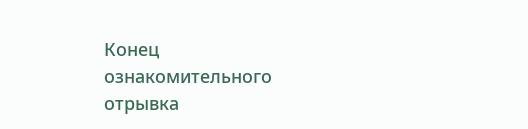Конец ознакомительного отрывка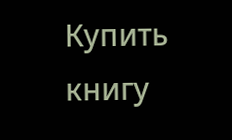Купить книгу